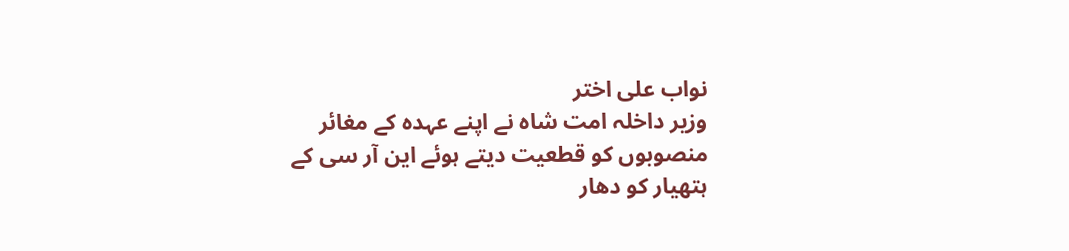نواب علی اختر
وزیر داخلہ امت شاہ نے اپنے عہدہ کے مغائر منصوبوں کو قطعیت دیتے ہوئے این آر سی کے ہتھیار کو دھار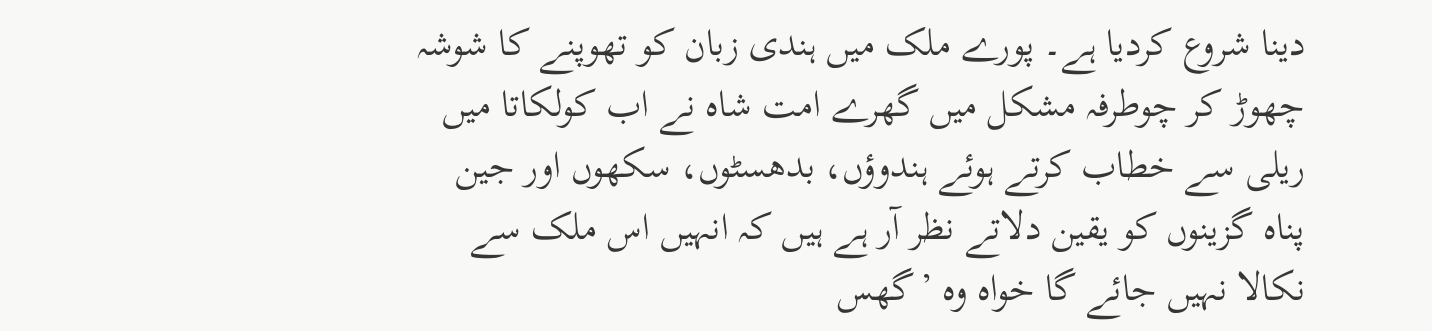دینا شروع کردیا ہے۔ پورے ملک میں ہندی زبان کو تھوپنے کا شوشہ چھوڑ کر چوطرفہ مشکل میں گھرے امت شاہ نے اب کولکاتا میں ریلی سے خطاب کرتے ہوئے ہندوؤں، بدھسٹوں، سکھوں اور جین پناہ گزینوں کو یقین دلاتے نظر آر ہے ہیں کہ انہیں اس ملک سے نکالا نہیں جائے گا خواہ وہ ’گھس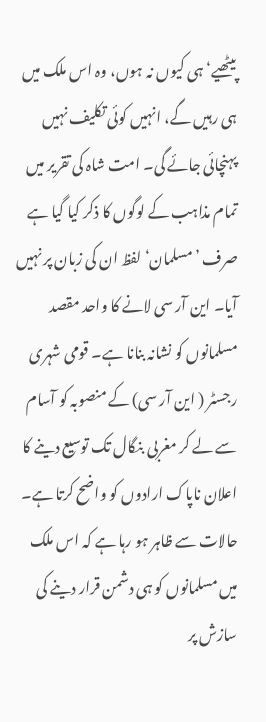پیٹھیے‘ ہی کیوں نہ ہوں، وہ اس ملک میں ہی رہیں گے، انہیں کوئی تکلیف نہیں پہنچائی جائے گی۔ امت شاہ کی تقریر میں تمام مذاہب کے لوگوں کا ذکر کیا گیا ہے صرف ’مسلمان‘ لفظ ان کی زبان پر نہیں آیا۔ این آر سی لانے کا واحد مقصد مسلمانوں کو نشانہ بنانا ہے۔ قومی شہری رجسٹر ( این آر سی) کے منصوبہ کو آسام سے لے کر مغربی بنگال تک توسیع دینے کا اعلان ناپاک ارادوں کو واضح کرتا ہے۔
حالات سے ظاہر ہو رہا ہے کہ اس ملک میں مسلمانوں کو ہی دشمن قرار دینے کی سازش پر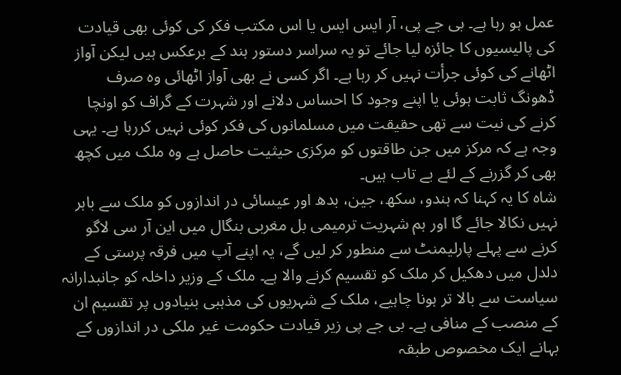عمل ہو رہا ہے۔ بی جے پی، آر ایس ایس یا اس مکتب فکر کی کوئی بھی قیادت کی پالیسیوں کا جائزہ لیا جائے تو یہ سراسر دستور ہند کے برعکس ہیں لیکن آواز اٹھانے کی کوئی جرأت نہیں کر رہا ہے۔ اگر کسی نے بھی آواز اٹھائی وہ صرف ڈھونگ ثابت ہوئی یا اپنے وجود کا احساس دلانے اور شہرت کے گراف کو اونچا کرنے کی نیت سے تھی حقیقت میں مسلمانوں کی فکر کوئی نہیں کررہا ہے۔ یہی وجہ ہے کہ مرکز میں جن طاقتوں کو مرکزی حیثیت حاصل ہے وہ ملک میں کچھ بھی کر گزرنے کے لئے بے تاب ہیں۔
شاہ کا یہ کہنا کہ ہندو، سکھ، جین، بدھ اور عیسائی در اندازوں کو ملک سے باہر نہیں نکالا جائے گا اور ہم شہریت ترمیمی بل مغربی بنگال میں این آر سی لاگو کرنے سے پہلے پارلیمنٹ سے منطور کر لیں گے، یہ اپنے آپ میں فرقہ پرستی کے دلدل میں دھکیل کر ملک کو تقسیم کرنے والا ہے۔ ملک کے وزیر داخلہ کو جانبدارانہ سیاست سے بالا تر ہونا چاہیے، ملک کے شہریوں کی مذہبی بنیادوں پر تقسیم ان کے منصب کے منافی ہے۔ بی جے پی زیر قیادت حکومت غیر ملکی در اندازوں کے بہانے ایک مخصوص طبقہ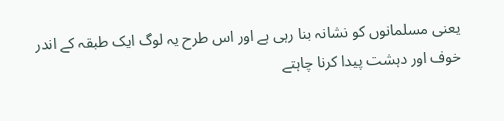یعنی مسلمانوں کو نشانہ بنا رہی ہے اور اس طرح یہ لوگ ایک طبقہ کے اندر خوف اور دہشت پیدا کرنا چاہتے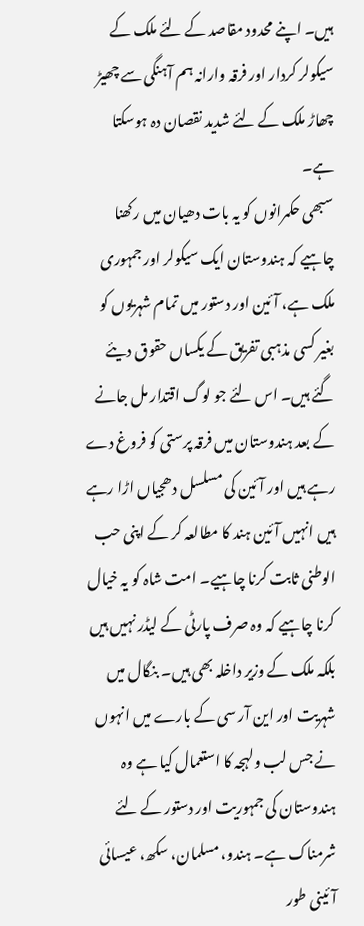ہیں۔ اپنے محدود مقاصد کے لئے ملک کے سیکولر کردار اور فرقہ وارانہ ہم آہنگی سے چھیڑ چھاڑ ملک کے لئے شدید نقصان دہ ہوسکتا ہے۔
سبھی حکمرانوں کو یہ بات دھیان میں رکھنا چاہیے کہ ہندوستان ایک سیکولر اور جمہوری ملک ہے، آئین اور دستور میں تمام شہریوں کو بغیر کسی مذہبی تفریق کے یکساں حقوق دیئے گئے ہیں۔ اس لئے جو لوگ اقتدار مل جانے کے بعد ہندوستان میں فرقہ پرستی کو فروغ دے رہے ہیں اور آئین کی مسلسل دھجیاں اڑا رہے ہیں انہیں آئین ہند کا مطالعہ کر کے اپنی حب الوطنی ثابت کرنا چاہیے۔ امت شاہ کو یہ خیال کرنا چاہیے کہ وہ صرف پارٹی کے لیڈر نہیں ہیں بلکہ ملک کے وزیر داخلہ بھی ہیں۔ بنگال میں شہریت اور این آر سی کے بارے میں انہوں نے جس لب ولہجہ کا استعمال کیا ہے وہ ہندوستان کی جمہوریت اور دستور کے لئے شرمناک ہے۔ ہندو، مسلمان، سکھ، عیسائی آئینی طور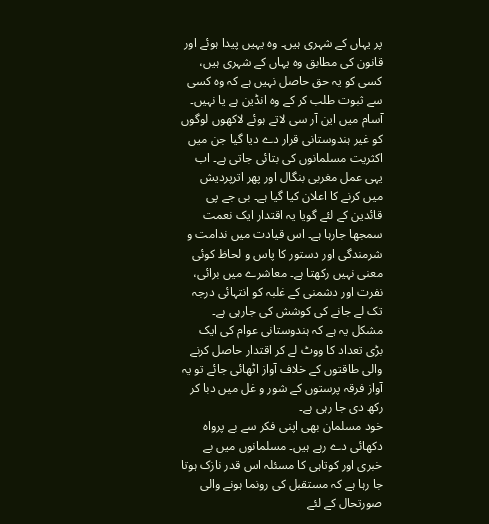پر یہاں کے شہری ہیں۔ وہ یہیں پیدا ہوئے اور قانون کی مطابق وہ یہاں کے شہری ہیں، کسی کو یہ حق حاصل نہیں ہے کہ وہ کسی سے ثبوت طلب کر کے وہ انڈین ہے یا نہیں۔
آسام میں این آر سی لاتے ہوئے لاکھوں لوگوں کو غیر ہندوستانی قرار دے دیا گیا جن میں اکثریت مسلمانوں کی بتائی جاتی ہے۔ اب یہی عمل مغربی بنگال اور پھر اترپردیش میں کرنے کا اعلان کیا گیا ہے۔ بی جے پی قائدین کے لئے گویا یہ اقتدار ایک نعمت سمجھا جارہا ہے۔ اس قیادت میں ندامت و شرمندگی اور دستور کا پاس و لحاظ کوئی معنی نہیں رکھتا ہے۔ معاشرے میں برائی، نفرت اور دشمنی کے غلبہ کو انتہائی درجہ تک لے جانے کی کوشش کی جارہی ہے۔ مشکل یہ ہے کہ ہندوستانی عوام کی ایک بڑی تعداد کا ووٹ لے کر اقتدار حاصل کرنے والی طاقتوں کے خلاف آواز اٹھائی جائے تو یہ آواز فرقہ پرستوں کے شور و غل میں دبا کر رکھ دی جا رہی ہے۔
خود مسلمان بھی اپنی فکر سے بے پرواہ دکھائی دے رہے ہیں۔ مسلمانوں میں بے خبری اور کوتاہی کا مسئلہ اس قدر نازک ہوتا جا رہا ہے کہ مستقبل کی رونما ہونے والی صورتحال کے لئے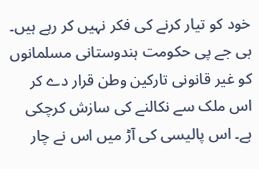خود کو تیار کرنے کی فکر نہیں کر رہے ہیں۔ بی جے پی حکومت ہندوستانی مسلمانوں کو غیر قانونی تارکین وطن قرار دے کر اس ملک سے نکالنے کی سازش کرچکی ہے۔ اس پالیسی کی آڑ میں اس نے چار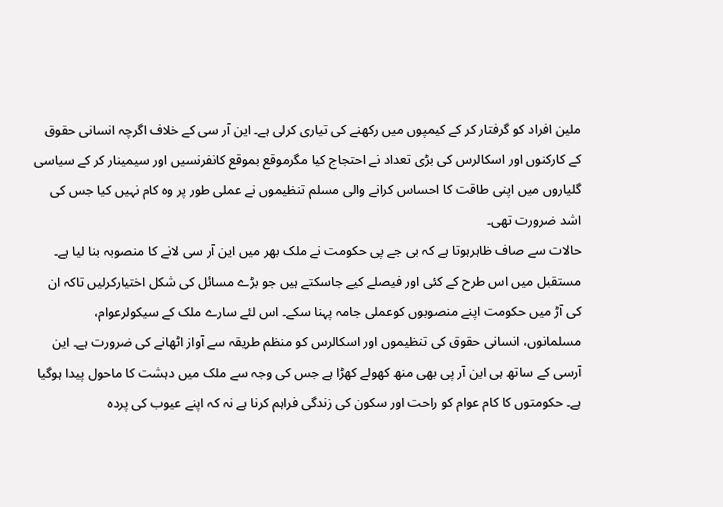ملین افراد کو گرفتار کر کے کیمپوں میں رکھنے کی تیاری کرلی ہے۔ این آر سی کے خلاف اگرچہ انسانی حقوق کے کارکنوں اور اسکالرس کی بڑی تعداد نے احتجاج کیا مگرموقع بموقع کانفرنسیں اور سیمینار کر کے سیاسی گلیاروں میں اپنی طاقت کا احساس کرانے والی مسلم تنظیموں نے عملی طور پر وہ کام نہیں کیا جس کی اشد ضرورت تھی۔
حالات سے صاف ظاہرہوتا ہے کہ بی جے پی حکومت نے ملک بھر میں این آر سی لانے کا منصوبہ بنا لیا ہے۔ مستقبل میں اس طرح کے کئی اور فیصلے کیے جاسکتے ہیں جو بڑے مسائل کی شکل اختیارکرلیں تاکہ ان کی آڑ میں حکومت اپنے منصوبوں کوعملی جامہ پہنا سکے۔ اس لئے سارے ملک کے سیکولرعوام، مسلمانوں، انسانی حقوق کی تنظیموں اور اسکالرس کو منظم طریقہ سے آواز اٹھانے کی ضرورت ہے۔ این آرسی کے ساتھ ہی این آر پی بھی منھ کھولے کھڑا ہے جس کی وجہ سے ملک میں دہشت کا ماحول پیدا ہوگیا ہے۔ حکومتوں کا کام عوام کو راحت اور سکون کی زندگی فراہم کرنا ہے نہ کہ اپنے عیوب کی پردہ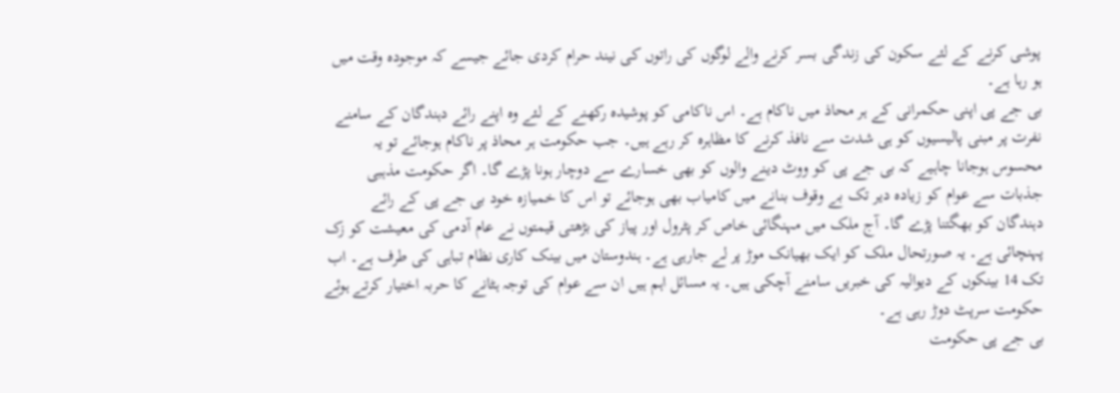پوشی کرنے کے لئے سکون کی زندگی بسر کرنے والے لوگوں کی راتوں کی نیند حرام کردی جائے جیسے کہ موجودہ وقت میں ہو رہا ہے۔
بی جے پی اپنی حکمرانی کے ہر محاذ میں ناکام ہے۔ اس ناکامی کو پوشیدہ رکھنے کے لئے وہ اپنے رائے دہندگان کے سامنے نفرت پر مبنی پالیسیوں کو ہی شدت سے نافذ کرنے کا مظاہرہ کر رہے ہیں۔ جب حکومت ہر محاذ پر ناکام ہوجائے تو یہ محسوس ہوجانا چاہیے کہ بی جے پی کو ووٹ دینے والوں کو بھی خسارے سے دوچار ہونا پڑے گا۔ اگر حکومت مذہبی جذبات سے عوام کو زیادہ دیر تک بے وقوف بنانے میں کامیاب بھی ہوجائے تو اس کا خمیازہ خود بی جے پی کے رائے دہندگان کو بھگتنا پڑے گا۔ آج ملک میں مہنگائی خاص کر پٹرول اور پیاز کی بڑھتی قیمتوں نے عام آدمی کی معیشت کو زک پہنچائی ہے۔ یہ صورتحال ملک کو ایک بھیانک موڑ پر لے جارہی ہے۔ ہندوستان میں بینک کاری نظام تباہی کی طرف ہے۔ اب تک 14 بینکوں کے دیوالیہ کی خبریں سامنے آچکی ہیں۔ یہ مسائل اہم ہیں ان سے عوام کی توجہ ہٹانے کا حربہ اختیار کرتے ہوئے حکومت سرپٹ دوڑ رہی ہے۔
بی جے پی حکومت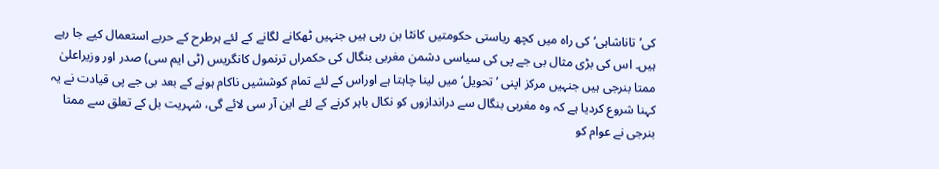کی’تاناشاہی‘ کی راہ میں کچھ ریاستی حکومتیں کانٹا بن رہی ہیں جنہیں ٹھکانے لگانے کے لئے ہرطرح کے حربے استعمال کیے جا رہے ہیں۔ اس کی بڑی مثال بی جے پی کی سیاسی دشمن مغربی بنگال کی حکمراں ترنمول کانگریس (ٹی ایم سی) صدر اور وزیراعلیٰ ممتا بنرجی ہیں جنہیں مرکز اپنی ’تحویل‘ میں لینا چاہتا ہے اوراس کے لئے تمام کوششیں ناکام ہونے کے بعد بی جے پی قیادت نے یہ کہنا شروع کردیا ہے کہ وہ مغربی بنگال سے دراندازوں کو نکال باہر کرنے کے لئے این آر سی لائے گی، شہریت بل کے تعلق سے ممتا بنرجی نے عوام کو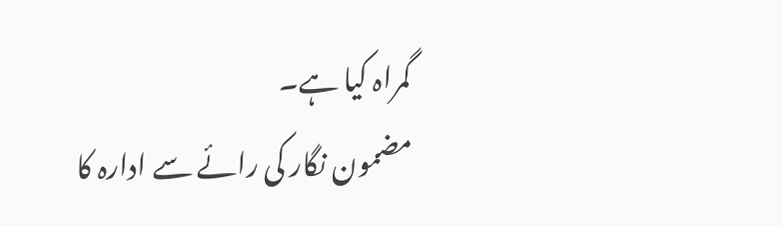گمراہ کیا ہے۔
مضمون نگار کی رائے سے ادارہ کا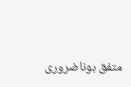متفق ہوناضروری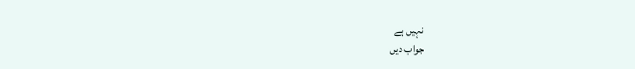نہیں ہے
جواب دیں